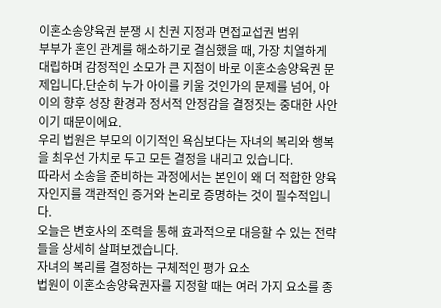이혼소송양육권 분쟁 시 친권 지정과 면접교섭권 범위
부부가 혼인 관계를 해소하기로 결심했을 때, 가장 치열하게 대립하며 감정적인 소모가 큰 지점이 바로 이혼소송양육권 문제입니다.단순히 누가 아이를 키울 것인가의 문제를 넘어, 아이의 향후 성장 환경과 정서적 안정감을 결정짓는 중대한 사안이기 때문이에요.
우리 법원은 부모의 이기적인 욕심보다는 자녀의 복리와 행복을 최우선 가치로 두고 모든 결정을 내리고 있습니다.
따라서 소송을 준비하는 과정에서는 본인이 왜 더 적합한 양육자인지를 객관적인 증거와 논리로 증명하는 것이 필수적입니다.
오늘은 변호사의 조력을 통해 효과적으로 대응할 수 있는 전략들을 상세히 살펴보겠습니다.
자녀의 복리를 결정하는 구체적인 평가 요소
법원이 이혼소송양육권자를 지정할 때는 여러 가지 요소를 종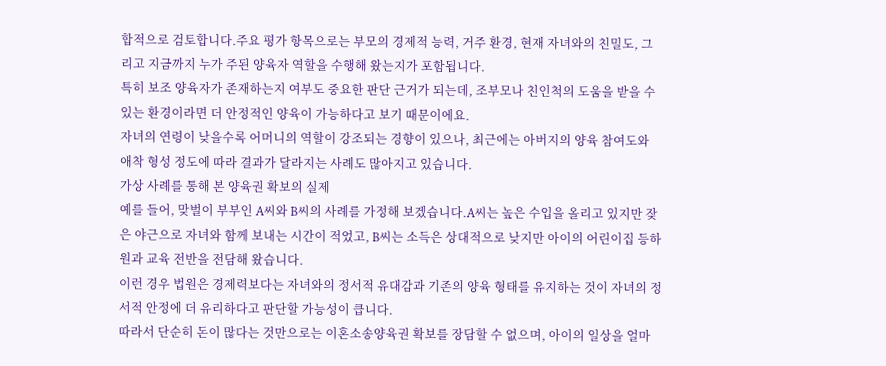합적으로 검토합니다.주요 평가 항목으로는 부모의 경제적 능력, 거주 환경, 현재 자녀와의 친밀도, 그리고 지금까지 누가 주된 양육자 역할을 수행해 왔는지가 포함됩니다.
특히 보조 양육자가 존재하는지 여부도 중요한 판단 근거가 되는데, 조부모나 친인척의 도움을 받을 수 있는 환경이라면 더 안정적인 양육이 가능하다고 보기 때문이에요.
자녀의 연령이 낮을수록 어머니의 역할이 강조되는 경향이 있으나, 최근에는 아버지의 양육 참여도와 애착 형성 정도에 따라 결과가 달라지는 사례도 많아지고 있습니다.
가상 사례를 통해 본 양육권 확보의 실제
예를 들어, 맞벌이 부부인 A씨와 B씨의 사례를 가정해 보겠습니다.A씨는 높은 수입을 올리고 있지만 잦은 야근으로 자녀와 함께 보내는 시간이 적었고, B씨는 소득은 상대적으로 낮지만 아이의 어린이집 등하원과 교육 전반을 전담해 왔습니다.
이런 경우 법원은 경제력보다는 자녀와의 정서적 유대감과 기존의 양육 형태를 유지하는 것이 자녀의 정서적 안정에 더 유리하다고 판단할 가능성이 큽니다.
따라서 단순히 돈이 많다는 것만으로는 이혼소송양육권 확보를 장담할 수 없으며, 아이의 일상을 얼마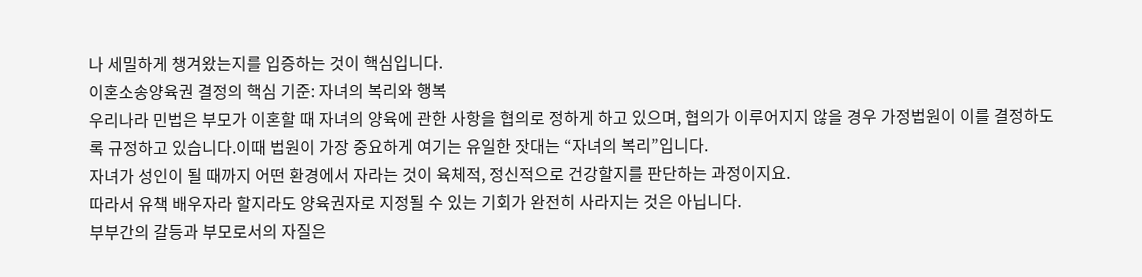나 세밀하게 챙겨왔는지를 입증하는 것이 핵심입니다.
이혼소송양육권 결정의 핵심 기준: 자녀의 복리와 행복
우리나라 민법은 부모가 이혼할 때 자녀의 양육에 관한 사항을 협의로 정하게 하고 있으며, 협의가 이루어지지 않을 경우 가정법원이 이를 결정하도록 규정하고 있습니다.이때 법원이 가장 중요하게 여기는 유일한 잣대는 “자녀의 복리”입니다.
자녀가 성인이 될 때까지 어떤 환경에서 자라는 것이 육체적, 정신적으로 건강할지를 판단하는 과정이지요.
따라서 유책 배우자라 할지라도 양육권자로 지정될 수 있는 기회가 완전히 사라지는 것은 아닙니다.
부부간의 갈등과 부모로서의 자질은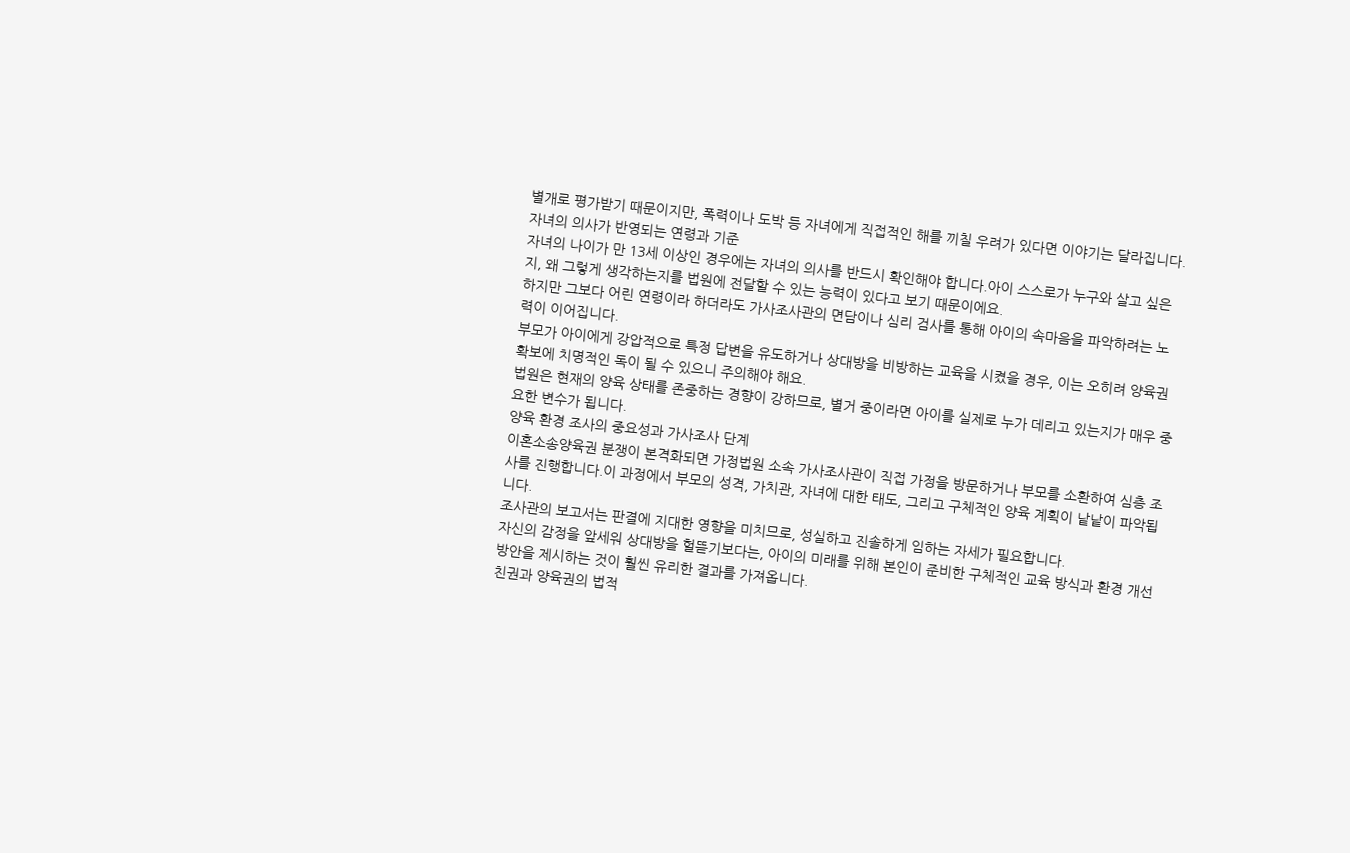별개로 평가받기 때문이지만, 폭력이나 도박 등 자녀에게 직접적인 해를 끼칠 우려가 있다면 이야기는 달라집니다.
자녀의 의사가 반영되는 연령과 기준
자녀의 나이가 만 13세 이상인 경우에는 자녀의 의사를 반드시 확인해야 합니다.아이 스스로가 누구와 살고 싶은지, 왜 그렇게 생각하는지를 법원에 전달할 수 있는 능력이 있다고 보기 때문이에요.
하지만 그보다 어린 연령이라 하더라도 가사조사관의 면담이나 심리 검사를 통해 아이의 속마음을 파악하려는 노력이 이어집니다.
부모가 아이에게 강압적으로 특정 답변을 유도하거나 상대방을 비방하는 교육을 시켰을 경우, 이는 오히려 양육권 확보에 치명적인 독이 될 수 있으니 주의해야 해요.
법원은 현재의 양육 상태를 존중하는 경향이 강하므로, 별거 중이라면 아이를 실제로 누가 데리고 있는지가 매우 중요한 변수가 됩니다.
양육 환경 조사의 중요성과 가사조사 단계
이혼소송양육권 분쟁이 본격화되면 가정법원 소속 가사조사관이 직접 가정을 방문하거나 부모를 소환하여 심층 조사를 진행합니다.이 과정에서 부모의 성격, 가치관, 자녀에 대한 태도, 그리고 구체적인 양육 계획이 낱낱이 파악됩니다.
조사관의 보고서는 판결에 지대한 영향을 미치므로, 성실하고 진솔하게 임하는 자세가 필요합니다.
자신의 감정을 앞세워 상대방을 헐뜯기보다는, 아이의 미래를 위해 본인이 준비한 구체적인 교육 방식과 환경 개선 방안을 제시하는 것이 훨씬 유리한 결과를 가져옵니다.
친권과 양육권의 법적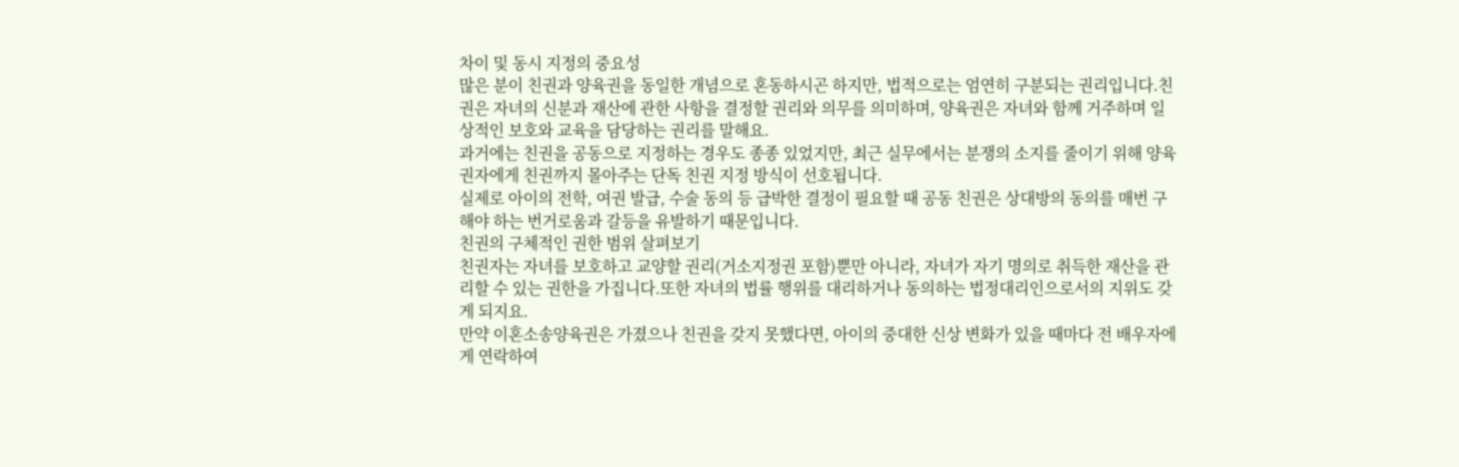차이 및 동시 지정의 중요성
많은 분이 친권과 양육권을 동일한 개념으로 혼동하시곤 하지만, 법적으로는 엄연히 구분되는 권리입니다.친권은 자녀의 신분과 재산에 관한 사항을 결정할 권리와 의무를 의미하며, 양육권은 자녀와 함께 거주하며 일상적인 보호와 교육을 담당하는 권리를 말해요.
과거에는 친권을 공동으로 지정하는 경우도 종종 있었지만, 최근 실무에서는 분쟁의 소지를 줄이기 위해 양육권자에게 친권까지 몰아주는 단독 친권 지정 방식이 선호됩니다.
실제로 아이의 전학, 여권 발급, 수술 동의 등 급박한 결정이 필요할 때 공동 친권은 상대방의 동의를 매번 구해야 하는 번거로움과 갈등을 유발하기 때문입니다.
친권의 구체적인 권한 범위 살펴보기
친권자는 자녀를 보호하고 교양할 권리(거소지정권 포함)뿐만 아니라, 자녀가 자기 명의로 취득한 재산을 관리할 수 있는 권한을 가집니다.또한 자녀의 법률 행위를 대리하거나 동의하는 법정대리인으로서의 지위도 갖게 되지요.
만약 이혼소송양육권은 가졌으나 친권을 갖지 못했다면, 아이의 중대한 신상 변화가 있을 때마다 전 배우자에게 연락하여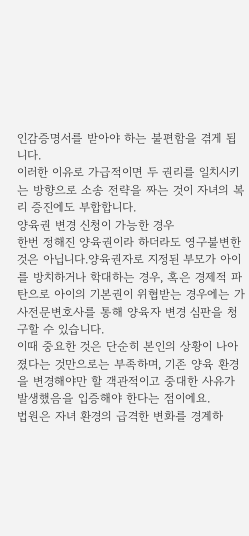인감증명서를 받아야 하는 불편함을 겪게 됩니다.
이러한 이유로 가급적이면 두 권리를 일치시키는 방향으로 소송 전략을 짜는 것이 자녀의 복리 증진에도 부합합니다.
양육권 변경 신청이 가능한 경우
한번 정해진 양육권이라 하더라도 영구불변한 것은 아닙니다.양육권자로 지정된 부모가 아이를 방치하거나 학대하는 경우, 혹은 경제적 파탄으로 아이의 기본권이 위협받는 경우에는 가사전문변호사를 통해 양육자 변경 심판을 청구할 수 있습니다.
이때 중요한 것은 단순히 본인의 상황이 나아졌다는 것만으로는 부족하며, 기존 양육 환경을 변경해야만 할 객관적이고 중대한 사유가 발생했음을 입증해야 한다는 점이에요.
법원은 자녀 환경의 급격한 변화를 경계하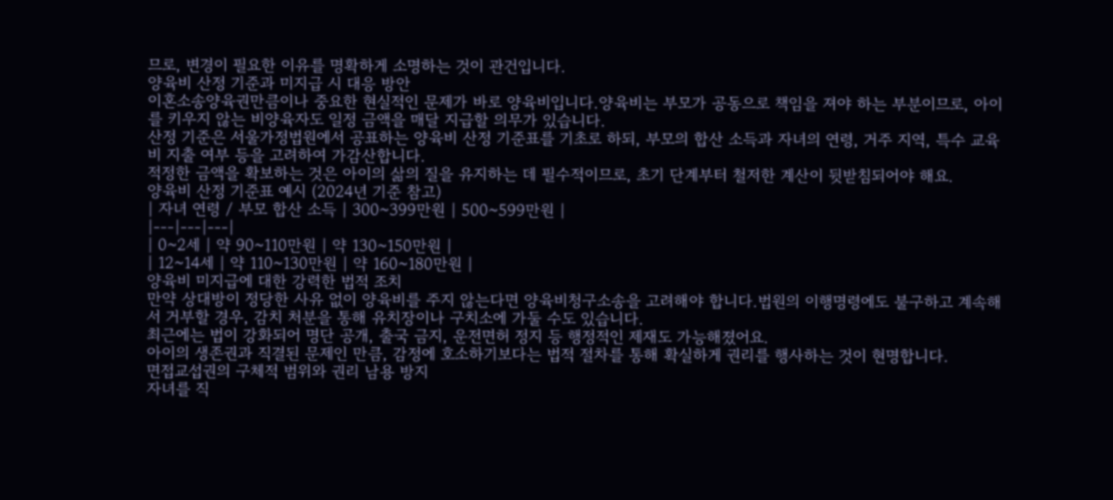므로, 변경이 필요한 이유를 명확하게 소명하는 것이 관건입니다.
양육비 산정 기준과 미지급 시 대응 방안
이혼소송양육권만큼이나 중요한 현실적인 문제가 바로 양육비입니다.양육비는 부모가 공동으로 책임을 져야 하는 부분이므로, 아이를 키우지 않는 비양육자도 일정 금액을 매달 지급할 의무가 있습니다.
산정 기준은 서울가정법원에서 공표하는 양육비 산정 기준표를 기초로 하되, 부모의 합산 소득과 자녀의 연령, 거주 지역, 특수 교육비 지출 여부 등을 고려하여 가감산합니다.
적정한 금액을 확보하는 것은 아이의 삶의 질을 유지하는 데 필수적이므로, 초기 단계부터 철저한 계산이 뒷받침되어야 해요.
양육비 산정 기준표 예시 (2024년 기준 참고)
| 자녀 연령 / 부모 합산 소득 | 300~399만원 | 500~599만원 |
|---|---|---|
| 0~2세 | 약 90~110만원 | 약 130~150만원 |
| 12~14세 | 약 110~130만원 | 약 160~180만원 |
양육비 미지급에 대한 강력한 법적 조치
만약 상대방이 정당한 사유 없이 양육비를 주지 않는다면 양육비청구소송을 고려해야 합니다.법원의 이행명령에도 불구하고 계속해서 거부할 경우, 감치 처분을 통해 유치장이나 구치소에 가둘 수도 있습니다.
최근에는 법이 강화되어 명단 공개, 출국 금지, 운전면허 정지 등 행정적인 제재도 가능해졌어요.
아이의 생존권과 직결된 문제인 만큼, 감정에 호소하기보다는 법적 절차를 통해 확실하게 권리를 행사하는 것이 현명합니다.
면접교섭권의 구체적 범위와 권리 남용 방지
자녀를 직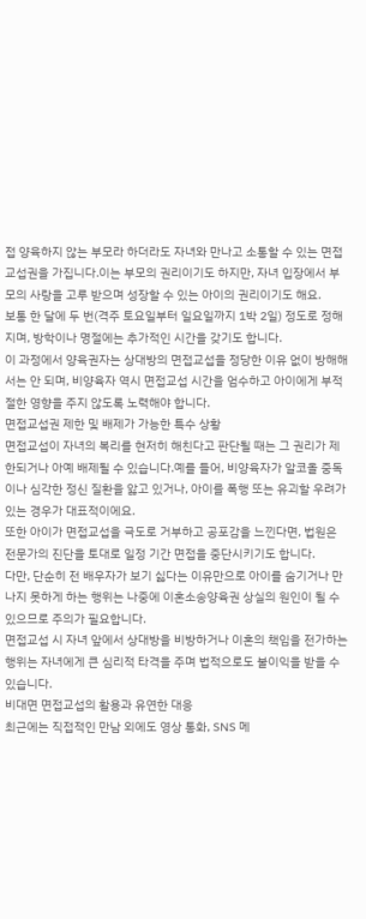접 양육하지 않는 부모라 하더라도 자녀와 만나고 소통할 수 있는 면접교섭권을 가집니다.이는 부모의 권리이기도 하지만, 자녀 입장에서 부모의 사랑을 고루 받으며 성장할 수 있는 아이의 권리이기도 해요.
보통 한 달에 두 번(격주 토요일부터 일요일까지 1박 2일) 정도로 정해지며, 방학이나 명절에는 추가적인 시간을 갖기도 합니다.
이 과정에서 양육권자는 상대방의 면접교섭을 정당한 이유 없이 방해해서는 안 되며, 비양육자 역시 면접교섭 시간을 엄수하고 아이에게 부적절한 영향을 주지 않도록 노력해야 합니다.
면접교섭권 제한 및 배제가 가능한 특수 상황
면접교섭이 자녀의 복리를 현저히 해친다고 판단될 때는 그 권리가 제한되거나 아예 배제될 수 있습니다.예를 들어, 비양육자가 알코올 중독이나 심각한 정신 질환을 앓고 있거나, 아이를 폭행 또는 유괴할 우려가 있는 경우가 대표적이에요.
또한 아이가 면접교섭을 극도로 거부하고 공포감을 느낀다면, 법원은 전문가의 진단을 토대로 일정 기간 면접을 중단시키기도 합니다.
다만, 단순히 전 배우자가 보기 싫다는 이유만으로 아이를 숨기거나 만나지 못하게 하는 행위는 나중에 이혼소송양육권 상실의 원인이 될 수 있으므로 주의가 필요합니다.
면접교섭 시 자녀 앞에서 상대방을 비방하거나 이혼의 책임을 전가하는 행위는 자녀에게 큰 심리적 타격을 주며 법적으로도 불이익을 받을 수 있습니다.
비대면 면접교섭의 활용과 유연한 대응
최근에는 직접적인 만남 외에도 영상 통화, SNS 메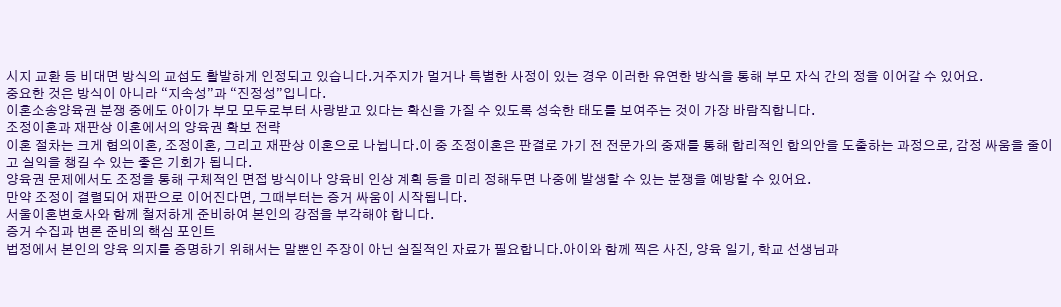시지 교환 등 비대면 방식의 교섭도 활발하게 인정되고 있습니다.거주지가 멀거나 특별한 사정이 있는 경우 이러한 유연한 방식을 통해 부모 자식 간의 정을 이어갈 수 있어요.
중요한 것은 방식이 아니라 “지속성”과 “진정성”입니다.
이혼소송양육권 분쟁 중에도 아이가 부모 모두로부터 사랑받고 있다는 확신을 가질 수 있도록 성숙한 태도를 보여주는 것이 가장 바람직합니다.
조정이혼과 재판상 이혼에서의 양육권 확보 전략
이혼 절차는 크게 협의이혼, 조정이혼, 그리고 재판상 이혼으로 나뉩니다.이 중 조정이혼은 판결로 가기 전 전문가의 중재를 통해 합리적인 합의안을 도출하는 과정으로, 감정 싸움을 줄이고 실익을 챙길 수 있는 좋은 기회가 됩니다.
양육권 문제에서도 조정을 통해 구체적인 면접 방식이나 양육비 인상 계획 등을 미리 정해두면 나중에 발생할 수 있는 분쟁을 예방할 수 있어요.
만약 조정이 결렬되어 재판으로 이어진다면, 그때부터는 증거 싸움이 시작됩니다.
서울이혼변호사와 함께 철저하게 준비하여 본인의 강점을 부각해야 합니다.
증거 수집과 변론 준비의 핵심 포인트
법정에서 본인의 양육 의지를 증명하기 위해서는 말뿐인 주장이 아닌 실질적인 자료가 필요합니다.아이와 함께 찍은 사진, 양육 일기, 학교 선생님과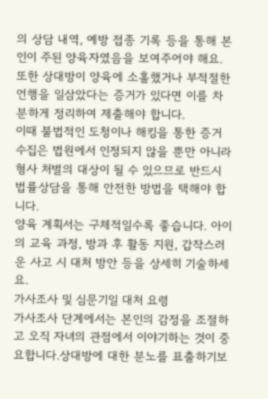의 상담 내역, 예방 접종 기록 등을 통해 본인이 주된 양육자였음을 보여주어야 해요.
또한 상대방이 양육에 소홀했거나 부적절한 언행을 일삼았다는 증거가 있다면 이를 차분하게 정리하여 제출해야 합니다.
이때 불법적인 도청이나 해킹을 통한 증거 수집은 법원에서 인정되지 않을 뿐만 아니라 형사 처벌의 대상이 될 수 있으므로 반드시 법률상담을 통해 안전한 방법을 택해야 합니다.
양육 계획서는 구체적일수록 좋습니다. 아이의 교육 과정, 방과 후 활동 지원, 갑작스러운 사고 시 대처 방안 등을 상세히 기술하세요.
가사조사 및 심문기일 대처 요령
가사조사 단계에서는 본인의 감정을 조절하고 오직 자녀의 관점에서 이야기하는 것이 중요합니다.상대방에 대한 분노를 표출하기보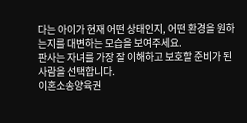다는 아이가 현재 어떤 상태인지, 어떤 환경을 원하는지를 대변하는 모습을 보여주세요.
판사는 자녀를 가장 잘 이해하고 보호할 준비가 된 사람을 선택합니다.
이혼소송양육권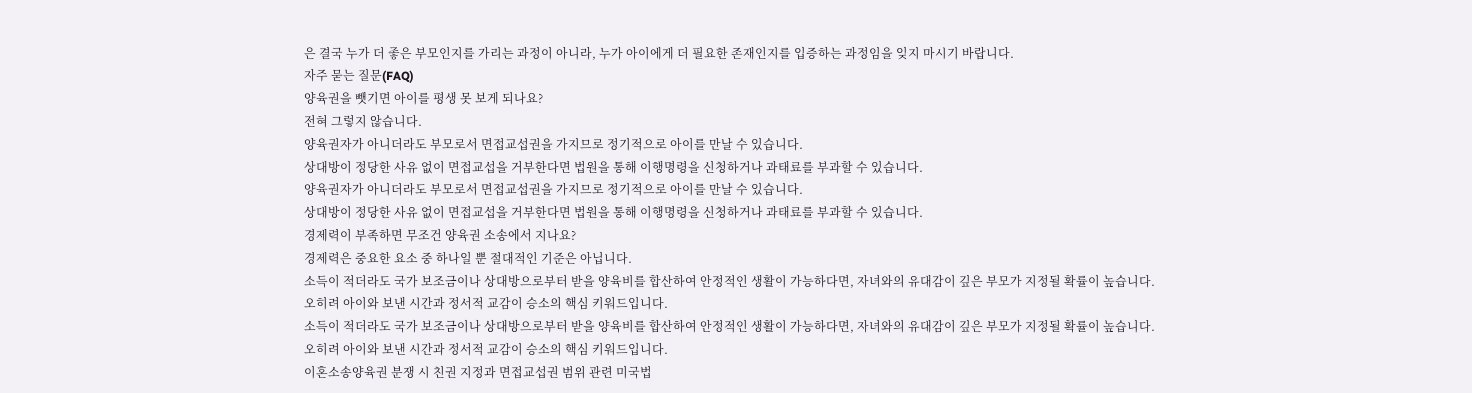은 결국 누가 더 좋은 부모인지를 가리는 과정이 아니라, 누가 아이에게 더 필요한 존재인지를 입증하는 과정임을 잊지 마시기 바랍니다.
자주 묻는 질문(FAQ)
양육권을 뺏기면 아이를 평생 못 보게 되나요?
전혀 그렇지 않습니다.
양육권자가 아니더라도 부모로서 면접교섭권을 가지므로 정기적으로 아이를 만날 수 있습니다.
상대방이 정당한 사유 없이 면접교섭을 거부한다면 법원을 통해 이행명령을 신청하거나 과태료를 부과할 수 있습니다.
양육권자가 아니더라도 부모로서 면접교섭권을 가지므로 정기적으로 아이를 만날 수 있습니다.
상대방이 정당한 사유 없이 면접교섭을 거부한다면 법원을 통해 이행명령을 신청하거나 과태료를 부과할 수 있습니다.
경제력이 부족하면 무조건 양육권 소송에서 지나요?
경제력은 중요한 요소 중 하나일 뿐 절대적인 기준은 아닙니다.
소득이 적더라도 국가 보조금이나 상대방으로부터 받을 양육비를 합산하여 안정적인 생활이 가능하다면, 자녀와의 유대감이 깊은 부모가 지정될 확률이 높습니다.
오히려 아이와 보낸 시간과 정서적 교감이 승소의 핵심 키워드입니다.
소득이 적더라도 국가 보조금이나 상대방으로부터 받을 양육비를 합산하여 안정적인 생활이 가능하다면, 자녀와의 유대감이 깊은 부모가 지정될 확률이 높습니다.
오히려 아이와 보낸 시간과 정서적 교감이 승소의 핵심 키워드입니다.
이혼소송양육권 분쟁 시 친권 지정과 면접교섭권 범위 관련 미국법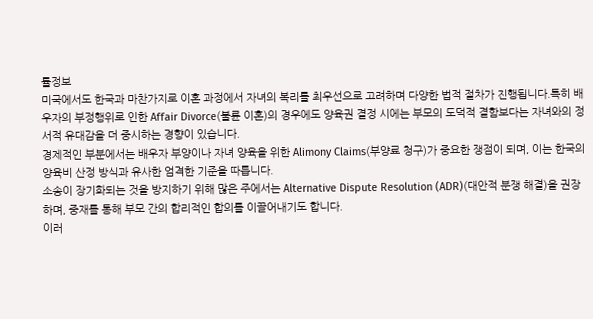률정보
미국에서도 한국과 마찬가지로 이혼 과정에서 자녀의 복리를 최우선으로 고려하며 다양한 법적 절차가 진행됩니다.특히 배우자의 부정행위로 인한 Affair Divorce(불륜 이혼)의 경우에도 양육권 결정 시에는 부모의 도덕적 결함보다는 자녀와의 정서적 유대감을 더 중시하는 경향이 있습니다.
경제적인 부분에서는 배우자 부양이나 자녀 양육을 위한 Alimony Claims(부양료 청구)가 중요한 쟁점이 되며, 이는 한국의 양육비 산정 방식과 유사한 엄격한 기준을 따릅니다.
소송이 장기화되는 것을 방지하기 위해 많은 주에서는 Alternative Dispute Resolution (ADR)(대안적 분쟁 해결)을 권장하며, 중재를 통해 부모 간의 합리적인 합의를 이끌어내기도 합니다.
이러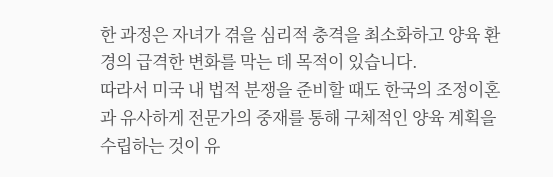한 과정은 자녀가 겪을 심리적 충격을 최소화하고 양육 환경의 급격한 변화를 막는 데 목적이 있습니다.
따라서 미국 내 법적 분쟁을 준비할 때도 한국의 조정이혼과 유사하게 전문가의 중재를 통해 구체적인 양육 계획을 수립하는 것이 유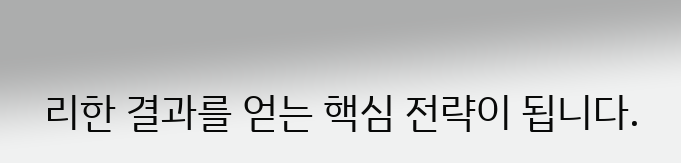리한 결과를 얻는 핵심 전략이 됩니다.